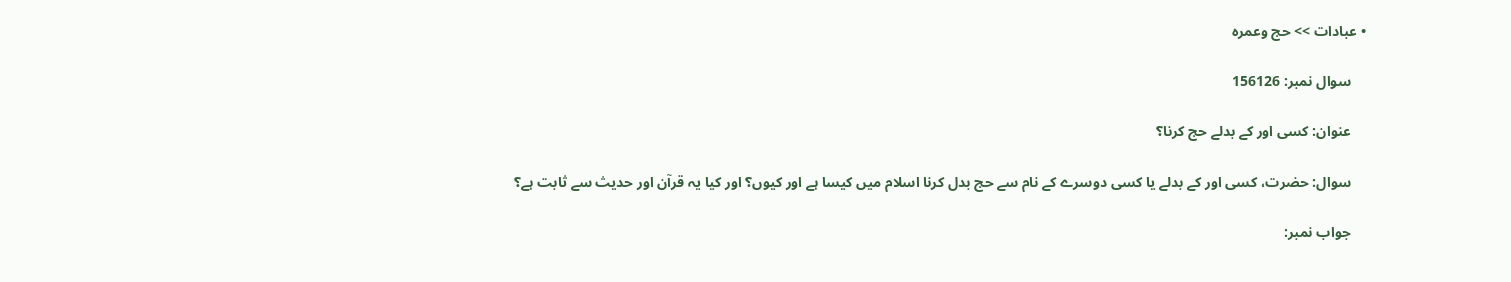• عبادات >> حج وعمرہ

    سوال نمبر: 156126

    عنوان: کسی اور کے بدلے حج كرنا؟

    سوال: حضرت، کسی اور کے بدلے یا کسی دوسرے کے نام سے حج بدل کرنا اسلام میں کیسا ہے اور کیوں؟ اور کیا یہ قرآن اور حدیث سے ثابت ہے؟

    جواب نمبر: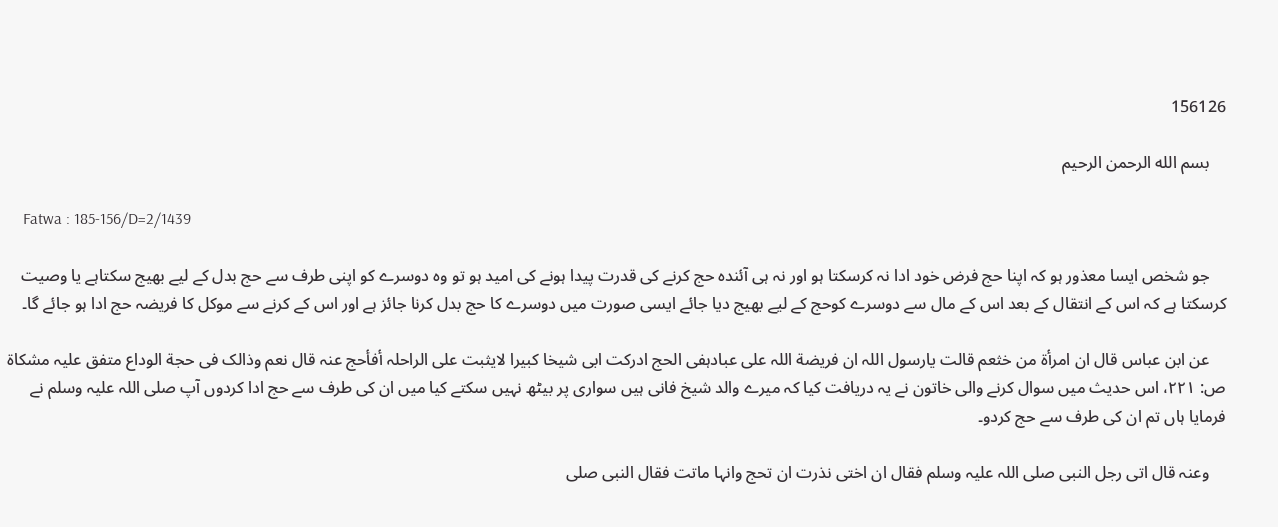156126

    بسم الله الرحمن الرحيم

    Fatwa : 185-156/D=2/1439

    جو شخص ایسا معذور ہو کہ اپنا حج فرض خود ادا نہ کرسکتا ہو اور نہ ہی آئندہ حج کرنے کی قدرت پیدا ہونے کی امید ہو تو وہ دوسرے کو اپنی طرف سے حج بدل کے لیے بھیج سکتاہے یا وصیت کرسکتا ہے کہ اس کے انتقال کے بعد اس کے مال سے دوسرے کوحج کے لیے بھیج دیا جائے ایسی صورت میں دوسرے کا حج بدل کرنا جائز ہے اور اس کے کرنے سے موکل کا فریضہ حج ادا ہو جائے گا۔

    عن ابن عباس قال ان امرأة من خثعم قالت یارسول اللہ ان فریضة اللہ علی عبادہفی الحج ادرکت ابی شیخا کبیرا لایثبت علی الراحلہ أفأحج عنہ قال نعم وذالک فی حجة الوداع متفق علیہ مشکاة ص: ۲۲۱، اس حدیث میں سوال کرنے والی خاتون نے یہ دریافت کیا کہ میرے والد شیخ فانی ہیں سواری پر بیٹھ نہیں سکتے کیا میں ان کی طرف سے حج ادا کردوں آپ صلی اللہ علیہ وسلم نے فرمایا ہاں تم ان کی طرف سے حج کردو۔

    وعنہ قال اتی رجل النبی صلی اللہ علیہ وسلم فقال ان اختی نذرت ان تحج وانہا ماتت فقال النبی صلی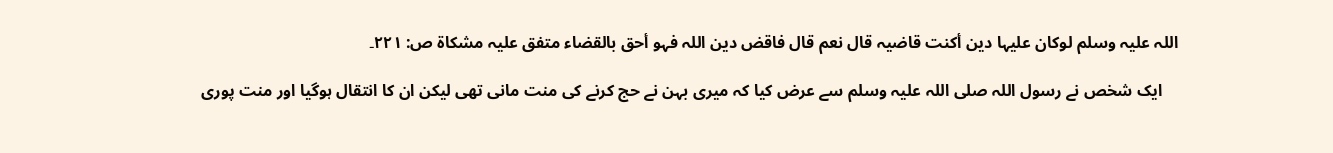اللہ علیہ وسلم لوکان علیہا دین أکنت قاضیہ قال نعم قال فاقض دین اللہ فہو أحق بالقضاء متفق علیہ مشکاة ص: ۲۲۱۔

    ایک شخص نے رسول اللہ صلی اللہ علیہ وسلم سے عرض کیا کہ میری بہن نے حج کرنے کی منت مانی تھی لیکن ان کا انتقال ہوگیا اور منت پوری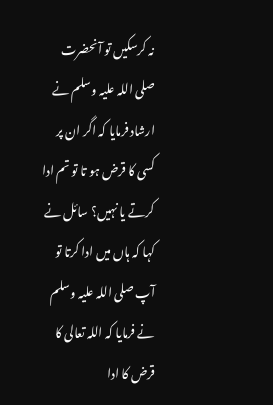نہ کرسکیں تو آنحضرت صلی اللہ علیہ وسلم نے ارشاد فرمایا کہ اگر ان پر کسی کا قرض ہو تا تو تم ادا کرتے یا نہیں؟ سائل نے کہا کہ ہاں میں ادا کرتا تو آپ صلی اللہ علیہ وسلم نے فرمایا کہ اللہ تعالی کا قرض کا ادا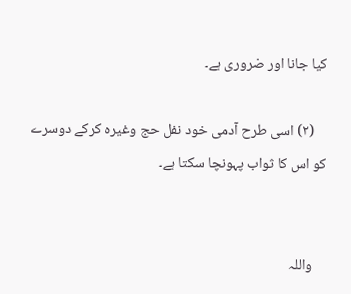کیا جانا اور ضروری ہے۔

    (۲) اسی طرح آدمی خود نفل حج وغیرہ کرکے دوسرے کو اس کا ثواب پہونچا سکتا ہے۔


    واللہ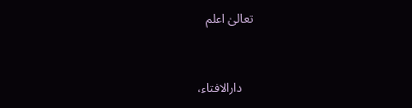تعالیٰ اعلم


    دارالافتاء،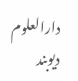دارالعلوم دیوبند